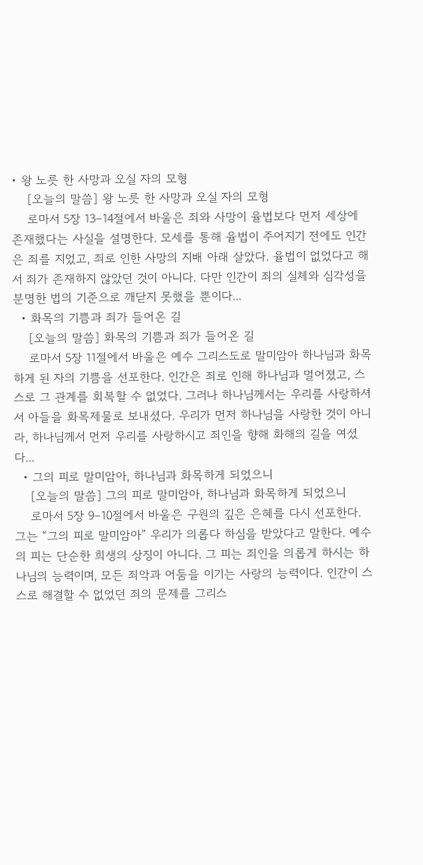• 왕 노릇 한 사망과 오실 자의 모형
    [오늘의 말씀] 왕 노릇 한 사망과 오실 자의 모형
    로마서 5장 13–14절에서 바울은 죄와 사망이 율법보다 먼저 세상에 존재했다는 사실을 설명한다. 모세를 통해 율법이 주어지기 전에도 인간은 죄를 지었고, 죄로 인한 사망의 지배 아래 살았다. 율법이 없었다고 해서 죄가 존재하지 않았던 것이 아니다. 다만 인간이 죄의 실체와 심각성을 분명한 법의 기준으로 깨닫지 못했을 뿐이다...
  • 화목의 기쁨과 죄가 들어온 길
    [오늘의 말씀] 화목의 기쁨과 죄가 들어온 길
    로마서 5장 11절에서 바울은 예수 그리스도로 말미암아 하나님과 화목하게 된 자의 기쁨을 선포한다. 인간은 죄로 인해 하나님과 멀어졌고, 스스로 그 관계를 회복할 수 없었다. 그러나 하나님께서는 우리를 사랑하셔서 아들을 화목제물로 보내셨다. 우리가 먼저 하나님을 사랑한 것이 아니라, 하나님께서 먼저 우리를 사랑하시고 죄인을 향해 화해의 길을 여셨다...
  • 그의 피로 말미암아, 하나님과 화목하게 되었으니
    [오늘의 말씀] 그의 피로 말미암아, 하나님과 화목하게 되었으니
    로마서 5장 9–10절에서 바울은 구원의 깊은 은혜를 다시 선포한다. 그는 “그의 피로 말미암아” 우리가 의롭다 하심을 받았다고 말한다. 예수의 피는 단순한 희생의 상징이 아니다. 그 피는 죄인을 의롭게 하시는 하나님의 능력이며, 모든 죄악과 어둠을 이기는 사랑의 능력이다. 인간이 스스로 해결할 수 없었던 죄의 문제를 그리스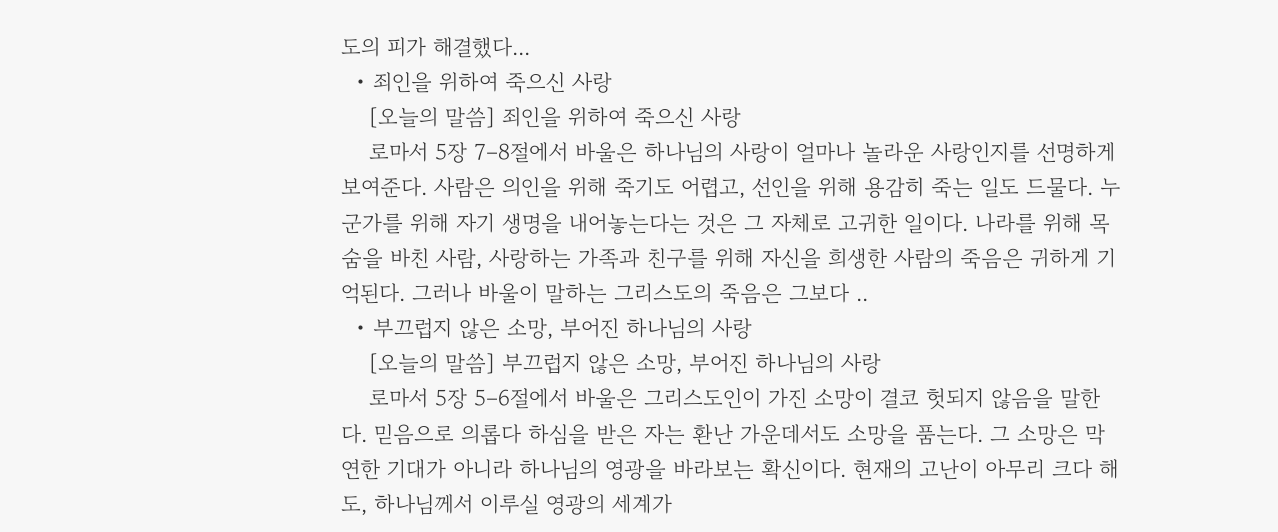도의 피가 해결했다...
  • 죄인을 위하여 죽으신 사랑
    [오늘의 말씀] 죄인을 위하여 죽으신 사랑
    로마서 5장 7–8절에서 바울은 하나님의 사랑이 얼마나 놀라운 사랑인지를 선명하게 보여준다. 사람은 의인을 위해 죽기도 어렵고, 선인을 위해 용감히 죽는 일도 드물다. 누군가를 위해 자기 생명을 내어놓는다는 것은 그 자체로 고귀한 일이다. 나라를 위해 목숨을 바친 사람, 사랑하는 가족과 친구를 위해 자신을 희생한 사람의 죽음은 귀하게 기억된다. 그러나 바울이 말하는 그리스도의 죽음은 그보다 ..
  • 부끄럽지 않은 소망, 부어진 하나님의 사랑
    [오늘의 말씀] 부끄럽지 않은 소망, 부어진 하나님의 사랑
    로마서 5장 5–6절에서 바울은 그리스도인이 가진 소망이 결코 헛되지 않음을 말한다. 믿음으로 의롭다 하심을 받은 자는 환난 가운데서도 소망을 품는다. 그 소망은 막연한 기대가 아니라 하나님의 영광을 바라보는 확신이다. 현재의 고난이 아무리 크다 해도, 하나님께서 이루실 영광의 세계가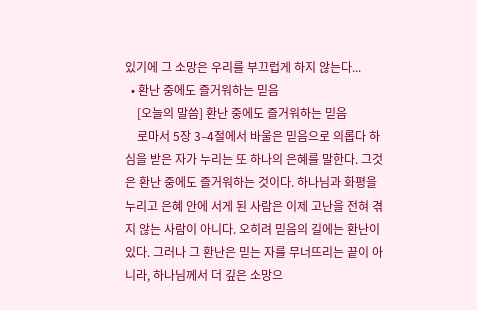있기에 그 소망은 우리를 부끄럽게 하지 않는다...
  • 환난 중에도 즐거워하는 믿음
    [오늘의 말씀] 환난 중에도 즐거워하는 믿음
    로마서 5장 3–4절에서 바울은 믿음으로 의롭다 하심을 받은 자가 누리는 또 하나의 은혜를 말한다. 그것은 환난 중에도 즐거워하는 것이다. 하나님과 화평을 누리고 은혜 안에 서게 된 사람은 이제 고난을 전혀 겪지 않는 사람이 아니다. 오히려 믿음의 길에는 환난이 있다. 그러나 그 환난은 믿는 자를 무너뜨리는 끝이 아니라, 하나님께서 더 깊은 소망으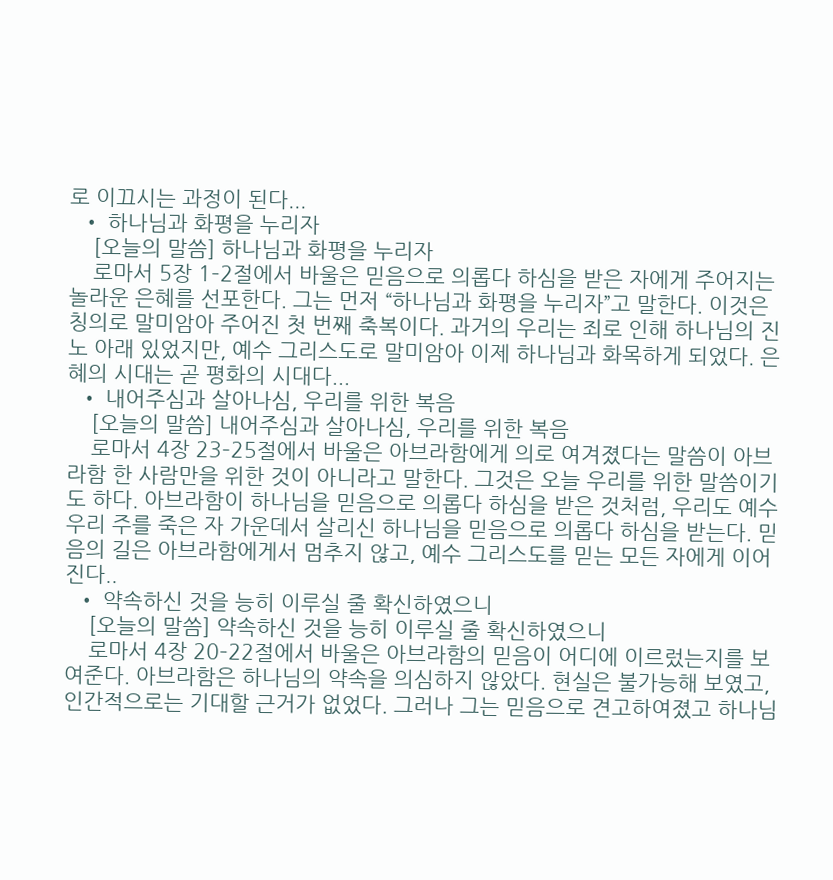로 이끄시는 과정이 된다...
  • 하나님과 화평을 누리자
    [오늘의 말씀] 하나님과 화평을 누리자
    로마서 5장 1–2절에서 바울은 믿음으로 의롭다 하심을 받은 자에게 주어지는 놀라운 은혜를 선포한다. 그는 먼저 “하나님과 화평을 누리자”고 말한다. 이것은 칭의로 말미암아 주어진 첫 번째 축복이다. 과거의 우리는 죄로 인해 하나님의 진노 아래 있었지만, 예수 그리스도로 말미암아 이제 하나님과 화목하게 되었다. 은혜의 시대는 곧 평화의 시대다...
  • 내어주심과 살아나심, 우리를 위한 복음
    [오늘의 말씀] 내어주심과 살아나심, 우리를 위한 복음
    로마서 4장 23–25절에서 바울은 아브라함에게 의로 여겨졌다는 말씀이 아브라함 한 사람만을 위한 것이 아니라고 말한다. 그것은 오늘 우리를 위한 말씀이기도 하다. 아브라함이 하나님을 믿음으로 의롭다 하심을 받은 것처럼, 우리도 예수 우리 주를 죽은 자 가운데서 살리신 하나님을 믿음으로 의롭다 하심을 받는다. 믿음의 길은 아브라함에게서 멈추지 않고, 예수 그리스도를 믿는 모든 자에게 이어진다..
  • 약속하신 것을 능히 이루실 줄 확신하였으니
    [오늘의 말씀] 약속하신 것을 능히 이루실 줄 확신하였으니
    로마서 4장 20–22절에서 바울은 아브라함의 믿음이 어디에 이르렀는지를 보여준다. 아브라함은 하나님의 약속을 의심하지 않았다. 현실은 불가능해 보였고, 인간적으로는 기대할 근거가 없었다. 그러나 그는 믿음으로 견고하여졌고 하나님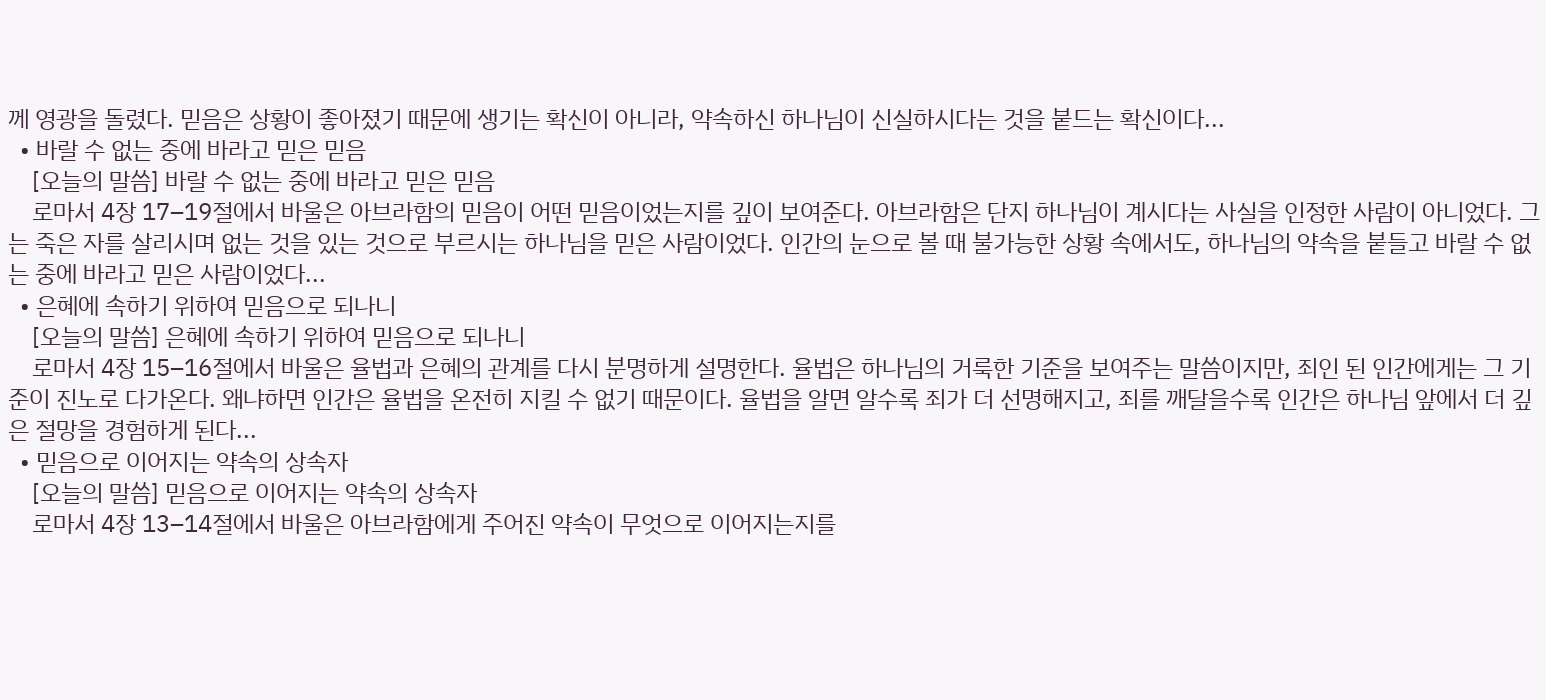께 영광을 돌렸다. 믿음은 상황이 좋아졌기 때문에 생기는 확신이 아니라, 약속하신 하나님이 신실하시다는 것을 붙드는 확신이다...
  • 바랄 수 없는 중에 바라고 믿은 믿음
    [오늘의 말씀] 바랄 수 없는 중에 바라고 믿은 믿음
    로마서 4장 17–19절에서 바울은 아브라함의 믿음이 어떤 믿음이었는지를 깊이 보여준다. 아브라함은 단지 하나님이 계시다는 사실을 인정한 사람이 아니었다. 그는 죽은 자를 살리시며 없는 것을 있는 것으로 부르시는 하나님을 믿은 사람이었다. 인간의 눈으로 볼 때 불가능한 상황 속에서도, 하나님의 약속을 붙들고 바랄 수 없는 중에 바라고 믿은 사람이었다...
  • 은혜에 속하기 위하여 믿음으로 되나니
    [오늘의 말씀] 은혜에 속하기 위하여 믿음으로 되나니
    로마서 4장 15–16절에서 바울은 율법과 은혜의 관계를 다시 분명하게 설명한다. 율법은 하나님의 거룩한 기준을 보여주는 말씀이지만, 죄인 된 인간에게는 그 기준이 진노로 다가온다. 왜냐하면 인간은 율법을 온전히 지킬 수 없기 때문이다. 율법을 알면 알수록 죄가 더 선명해지고, 죄를 깨달을수록 인간은 하나님 앞에서 더 깊은 절망을 경험하게 된다...
  • 믿음으로 이어지는 약속의 상속자
    [오늘의 말씀] 믿음으로 이어지는 약속의 상속자
    로마서 4장 13–14절에서 바울은 아브라함에게 주어진 약속이 무엇으로 이어지는지를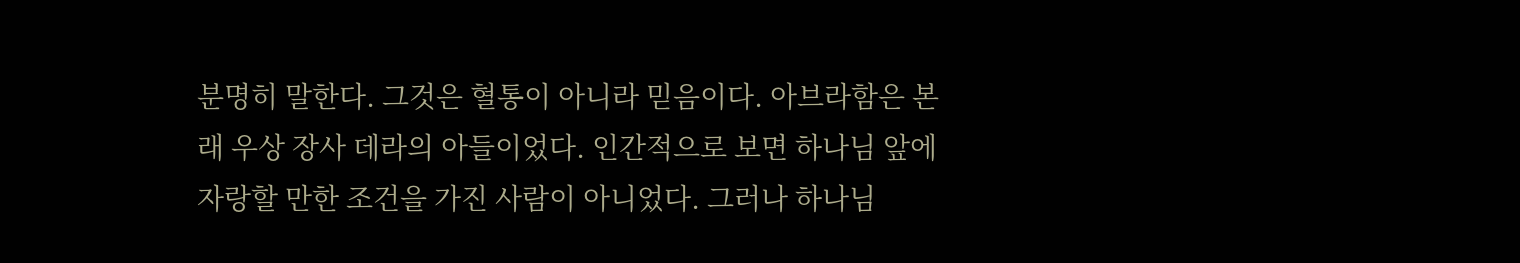분명히 말한다. 그것은 혈통이 아니라 믿음이다. 아브라함은 본래 우상 장사 데라의 아들이었다. 인간적으로 보면 하나님 앞에 자랑할 만한 조건을 가진 사람이 아니었다. 그러나 하나님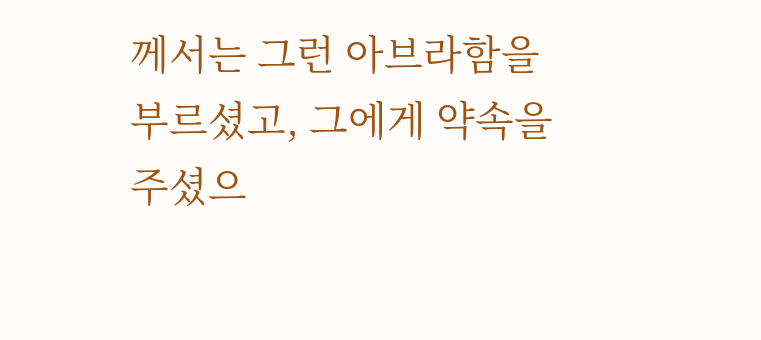께서는 그런 아브라함을 부르셨고, 그에게 약속을 주셨으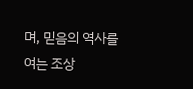며, 믿음의 역사를 여는 조상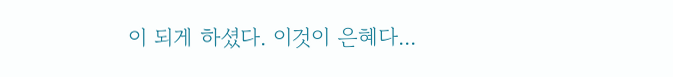이 되게 하셨다. 이것이 은혜다...